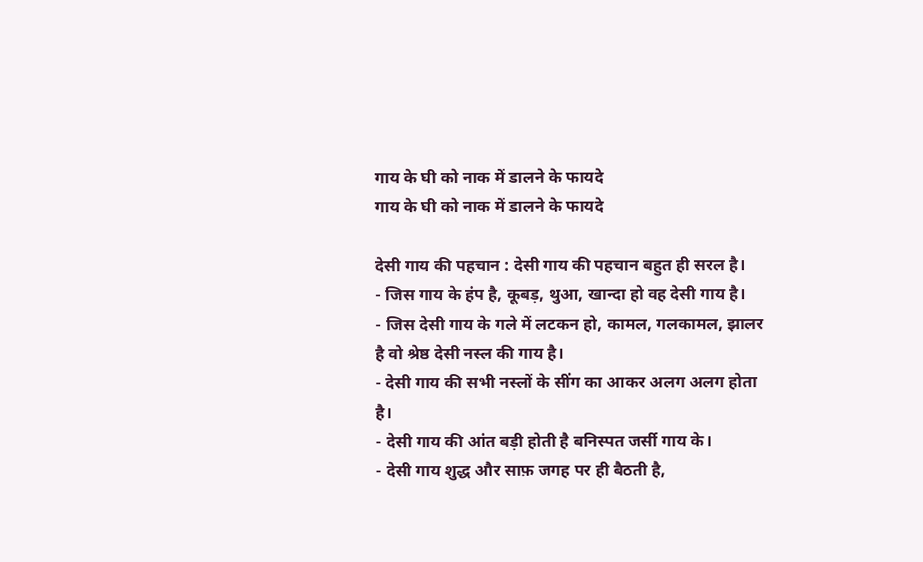गाय के घी को नाक में डालने के फायदे
गाय के घी को नाक में डालने के फायदे

देसी गाय की पहचान : देसी गाय की पहचान बहुत ही सरल है।
- जिस गाय के हंप है, कूबड़, थुआ, खान्दा हो वह देसी गाय है।
- जिस देसी गाय के गले में लटकन हो, कामल, गलकामल, झालर है वो श्रेष्ठ देसी नस्ल की गाय है।
- देसी गाय की सभी नस्लों के सींग का आकर अलग अलग होता है।
- देसी गाय की आंत बड़ी होती है बनिस्पत जर्सी गाय के।
- देसी गाय शुद्ध और साफ़ जगह पर ही बैठती है,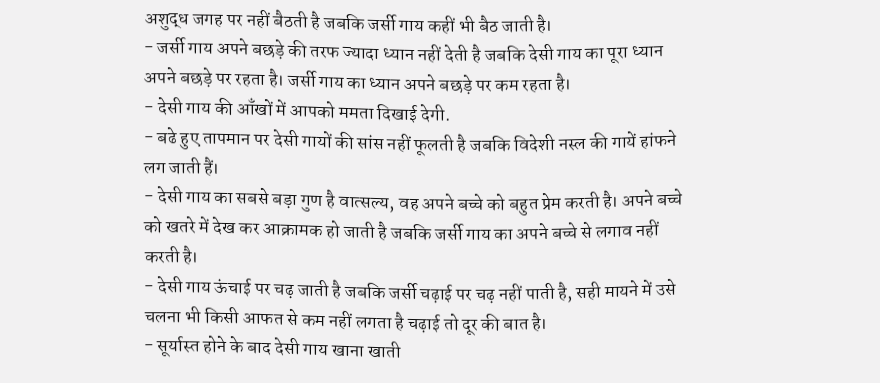अशुद्ध जगह पर नहीं बैठती है जबकि जर्सी गाय कहीं भी बैठ जाती है।
- जर्सी गाय अपने बछड़े की तरफ ज्यादा ध्यान नहीं देती है जबकि देसी गाय का पूरा ध्यान अपने बछड़े पर रहता है। जर्सी गाय का ध्यान अपने बछड़े पर कम रहता है।
- देसी गाय की आँखों में आपको ममता दिखाई देगी.
- बढे हुए तापमान पर देसी गायों की सांस नहीं फूलती है जबकि विदेशी नस्ल की गायें हांफने लग जाती हैं।
- देसी गाय का सबसे बड़ा गुण है वात्सल्य, वह अपने बच्चे को बहुत प्रेम करती है। अपने बच्चे को खतरे में देख कर आक्रामक हो जाती है जबकि जर्सी गाय का अपने बच्चे से लगाव नहीं करती है।
- देसी गाय ऊंचाई पर चढ़ जाती है जबकि जर्सी चढ़ाई पर चढ़ नहीं पाती है, सही मायने में उसे चलना भी किसी आफत से कम नहीं लगता है चढ़ाई तो दूर की बात है।
- सूर्यास्त होने के बाद देसी गाय खाना खाती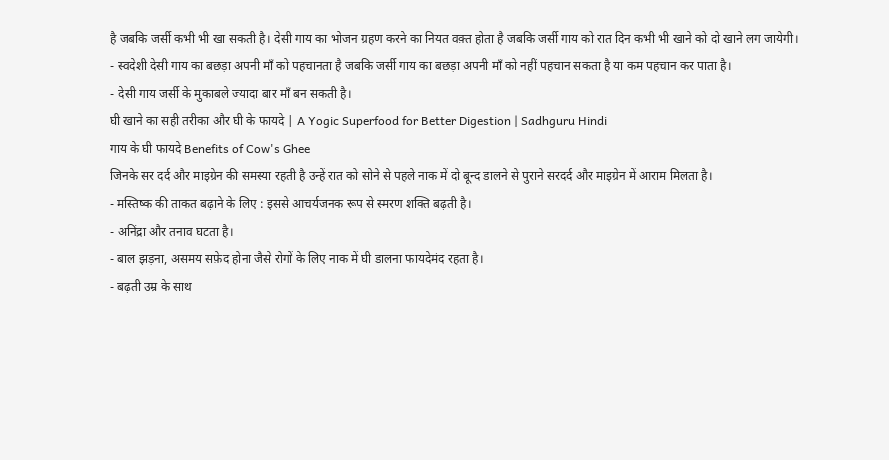है जबकि जर्सी कभी भी खा सकती है। देसी गाय का भोजन ग्रहण करने का नियत वक़्त होता है जबकि जर्सी गाय को रात दिन कभी भी खाने को दो खाने लग जायेगी।
- स्वदेशी देसी गाय का बछड़ा अपनी माँ को पहचानता है जबकि जर्सी गाय का बछड़ा अपनी माँ को नहीं पहचान सकता है या कम पहचान कर पाता है।
- देसी गाय जर्सी के मुकाबले ज्यादा बार माँ बन सकती है।
घी खाने का सही तरीका और घी के फायदे | A Yogic Superfood for Better Digestion | Sadhguru Hindi
गाय के घी फायदे Benefits of Cow's Ghee
जिनके सर दर्द और माइग्रेन की समस्या रहती है उन्हें रात को सोने से पहले नाक में दो बून्द डालने से पुराने सरदर्द और माइग्रेन में आराम मिलता है।
- मस्तिष्क की ताकत बढ़ाने के लिए : इससे आचर्यजनक रूप से स्मरण शक्ति बढ़ती है।
- अनिंद्रा और तनाव घटता है।
- बाल झड़ना, असमय सफ़ेद होना जैसे रोगों के लिए नाक में घी डालना फायदेमंद रहता है।
- बढ़ती उम्र के साथ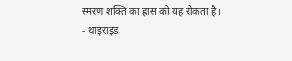स्मरण शक्ति का ह्रास को यह रोकता है।
- थाइराइड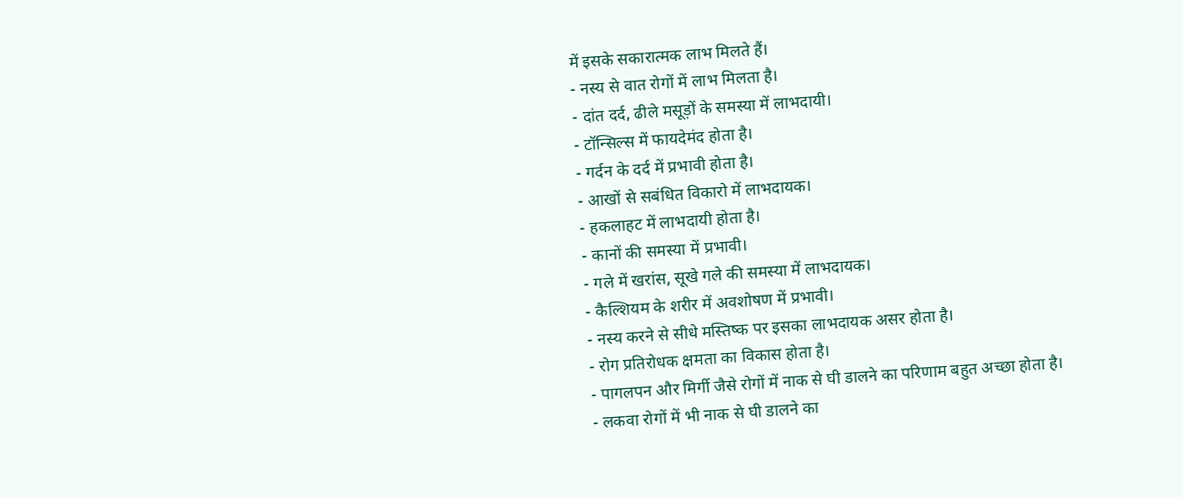में इसके सकारात्मक लाभ मिलते हैं।
- नस्य से वात रोगों में लाभ मिलता है।
- दांत दर्द, ढीले मसूड़ों के समस्या में लाभदायी।
- टॉन्सिल्स में फायदेमंद होता है।
- गर्दन के दर्द में प्रभावी होता है।
- आखों से सबंधित विकारो में लाभदायक।
- हकलाहट में लाभदायी होता है।
- कानों की समस्या में प्रभावी।
- गले में खरांस, सूखे गले की समस्या में लाभदायक।
- कैल्शियम के शरीर में अवशोषण में प्रभावी।
- नस्य करने से सीधे मस्तिष्क पर इसका लाभदायक असर होता है।
- रोग प्रतिरोधक क्षमता का विकास होता है।
- पागलपन और मिर्गी जैसे रोगों में नाक से घी डालने का परिणाम बहुत अच्छा होता है।
- लकवा रोगों में भी नाक से घी डालने का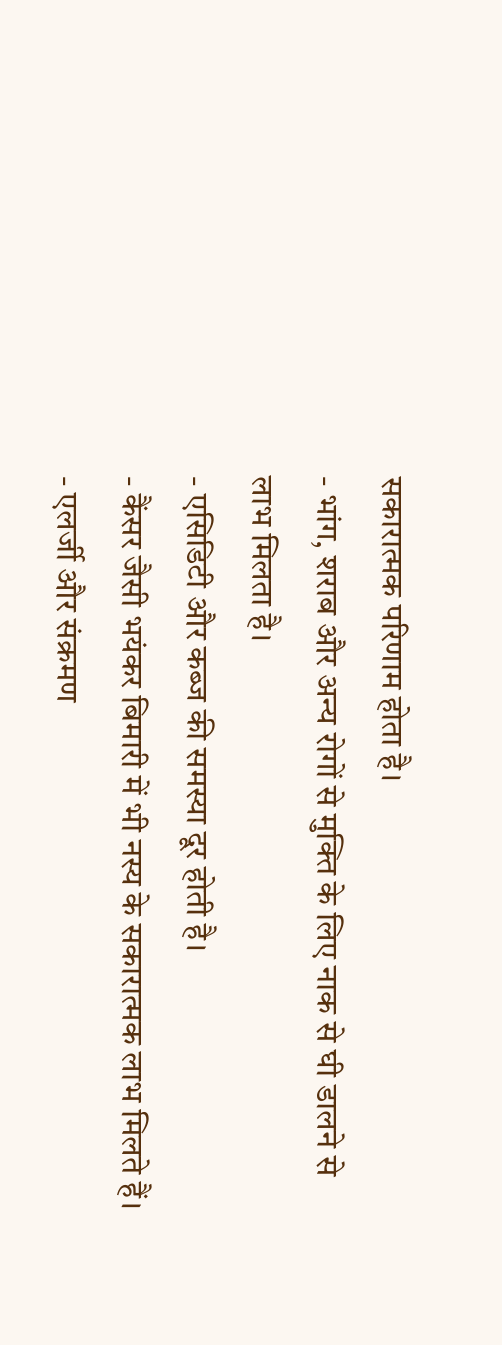सकारात्मक परिणाम होता है।
- भांग, शराब और अन्य रोगों से मुक्ति के लिए नाक से घी डालने से लाभ मिलता है।
- एसिडिटी और कब्ज की समस्या दूर होती है।
- कैंसर जैसी भयंकर बिमारी में भी नस्य के सकारात्मक लाभ मिलते हैं।
- एलर्जी और संक्रमण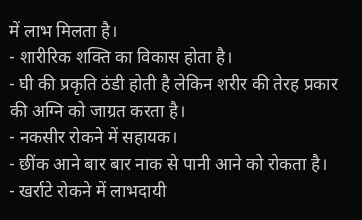में लाभ मिलता है।
- शारीरिक शक्ति का विकास होता है।
- घी की प्रकृति ठंडी होती है लेकिन शरीर की तेरह प्रकार की अग्नि को जाग्रत करता है।
- नकसीर रोकने में सहायक।
- छींक आने बार बार नाक से पानी आने को रोकता है।
- खर्राटे रोकने में लाभदायी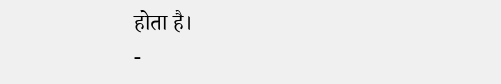होता है।
-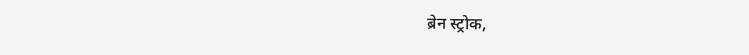ब्रेन स्ट्रोक,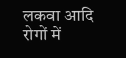लकवा आदि रोगों में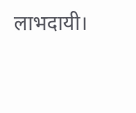लाभदायी।